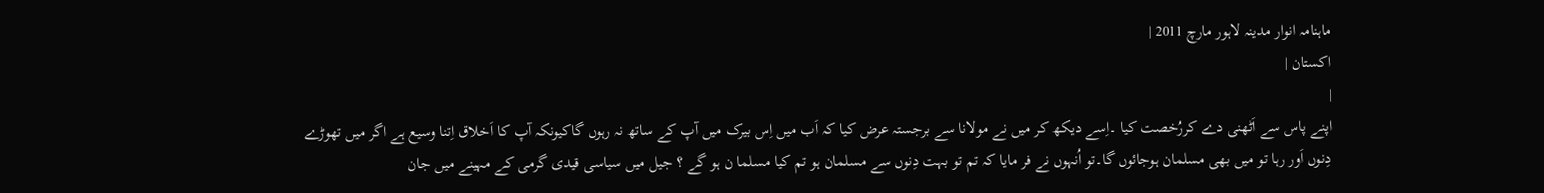ماہنامہ انوار مدینہ لاہور مارچ 2011 |
اكستان |
|
اپنے پاس سے اَٹھنی دے کررُخصت کیا ۔اِسے دیکھ کر میں نے مولانا سے برجستہ عرض کیا کہ اَب میں اِس بیرک میں آپ کے ساتھ نہ رہوں گاکیونکہ آپ کا اَخلاق اِتنا وسیع ہے اگر میں تھوڑے دِنوں اَور رہا تو میں بھی مسلمان ہوجائوں گا۔تو اُنہوں نے فر مایا کہ تم تو بہت دِنوں سے مسلمان ہو تم کیا مسلما ن ہو گے ؟ جیل میں سیاسی قیدی گرمی کے مہینے میں جان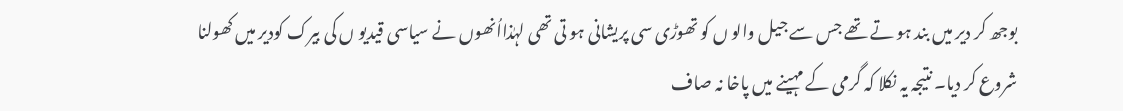بوجھ کر دیر میں بند ہو تے تھے جس سے جیل والو ں کو تھوڑی سی پریشانی ہو تی تھی لہٰذااُنھوں نے سیاسی قیدیو ں کی بیرک کودیر میں کھولنا شروع کر دیا۔ نتیجہ یہ نکلا کہ گرمی کے مہینے میں پاخا نہ صاف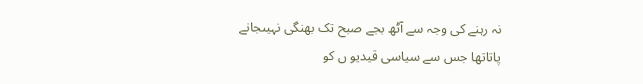نہ رہنے کی وجہ سے آٹھ بجے صبح تک بھنگی نہیںجانے پاتاتھا جس سے سیاسی قیدیو ں کو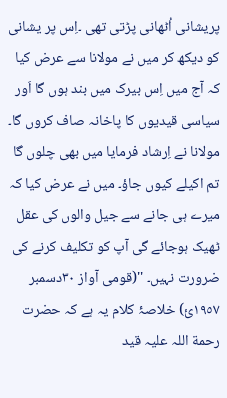پریشانی اُٹھانی پڑتی تھی ۔اِس پر یشانی کو دیکھ کر میں نے مولانا سے عرض کیا کہ آج میں اِس بیرک میں بند ہوں گا اَور سیاسی قیدیوں کا پاخانہ صاف کروں گا۔ مولانا نے اِرشاد فرمایا میں بھی چلوں گا تم اکیلے کیوں جاؤ۔ میں نے عرض کیا کہ میرے ہی جانے سے جیل والوں کی عقل ٹھیک ہوجائے گی آپ کو تکلیف کرنے کی ضرورت نہیں۔ ''(قومی آواز ٣٠دسمبر ١٩٥٧ئ) خلاصۂ کلام یہ ہے کہ حضرت رحمة اللہ علیہ قید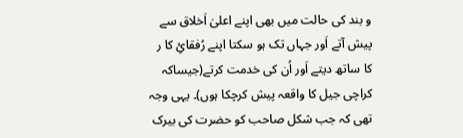و بند کی حالت میں بھی اپنے اعلیٰ اَخلاق سے پیش آتے اَور جہاں تک ہو سکتا اپنے رُفقائِ کا ر کا ساتھ دیتے اَور اُن کی خدمت کرتے(جیساکہ کراچی جیل کا واقعہ پیش کرچکا ہوں)۔ یہی وجہ تھی کہ جب شکل صاحب کو حضرت کی بیرک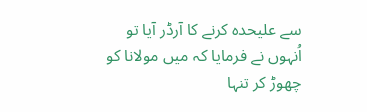سے علیحدہ کرنے کا آرڈر آیا تو اُنہوں نے فرمایا کہ میں مولانا کو چھوڑ کر تنہا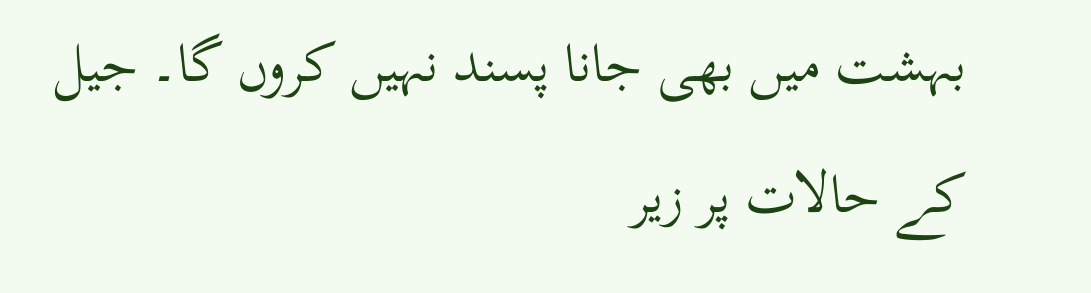بہشت میں بھی جانا پسند نہیں کروں گا۔ جیل کے حالات پر زیر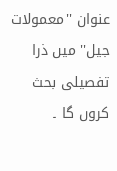عنوان ''معمولات جیل'' میں ذرا تفصیلی بحث کروں گا ۔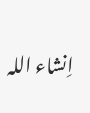اِنشاء اللہ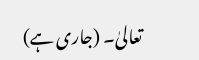تعالیٰ۔ (جاری ہے)